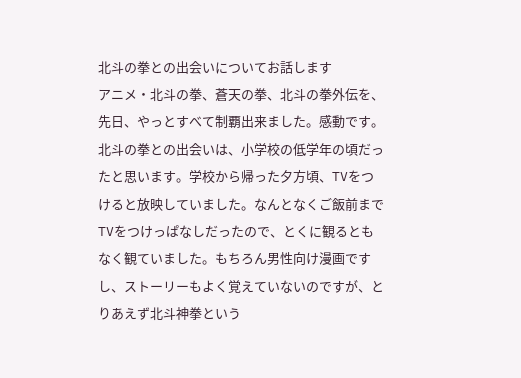北斗の拳との出会いについてお話します
アニメ・北斗の拳、蒼天の拳、北斗の拳外伝を、先日、やっとすべて制覇出来ました。感動です。
北斗の拳との出会いは、小学校の低学年の頃だったと思います。学校から帰った夕方頃、TVをつけると放映していました。なんとなくご飯前までTVをつけっぱなしだったので、とくに観るともなく観ていました。もちろん男性向け漫画ですし、ストーリーもよく覚えていないのですが、とりあえず北斗神拳という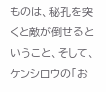ものは、秘孔を突くと敵が倒せるということ、そして、ケンシロウの「お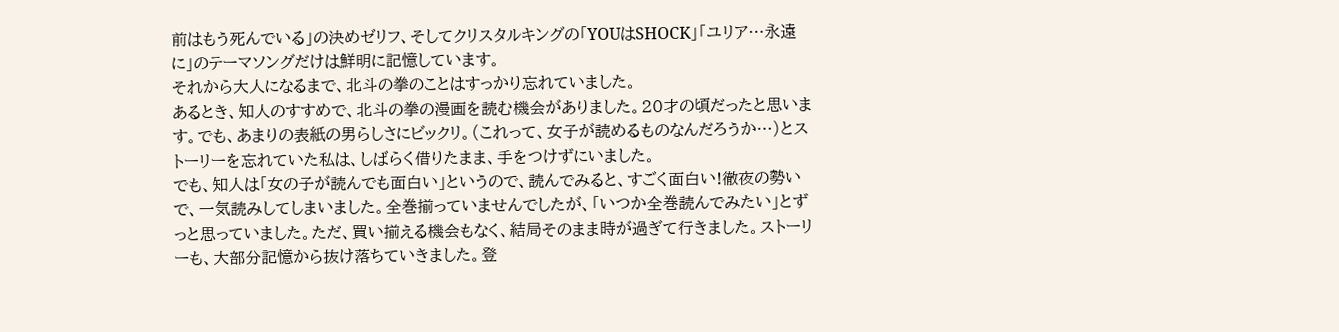前はもう死んでいる」の決めゼリフ、そしてクリスタルキングの「YOUはSHOCK」「ユリア…永遠に」のテーマソングだけは鮮明に記憶しています。
それから大人になるまで、北斗の拳のことはすっかり忘れていました。
あるとき、知人のすすめで、北斗の拳の漫画を読む機会がありました。20才の頃だったと思います。でも、あまりの表紙の男らしさにビックリ。(これって、女子が読めるものなんだろうか…)とストーリーを忘れていた私は、しばらく借りたまま、手をつけずにいました。
でも、知人は「女の子が読んでも面白い」というので、読んでみると、すごく面白い!徹夜の勢いで、一気読みしてしまいました。全巻揃っていませんでしたが、「いつか全巻読んでみたい」とずっと思っていました。ただ、買い揃える機会もなく、結局そのまま時が過ぎて行きました。ストーリーも、大部分記憶から抜け落ちていきました。登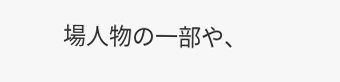場人物の一部や、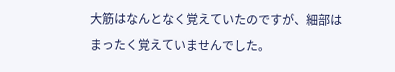大筋はなんとなく覚えていたのですが、細部はまったく覚えていませんでした。